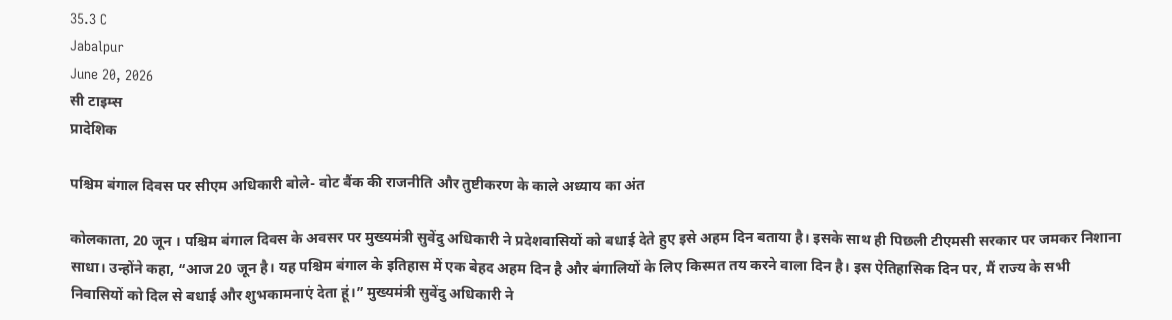35.3 C
Jabalpur
June 20, 2026
सी टाइम्स
प्रादेशिक

पश्चिम बंगाल दिवस पर सीएम अधिकारी बोले- वोट बैंक की राजनीति और तुष्टीकरण के काले अध्याय का अंत

कोलकाता, 20 जून । पश्चिम बंगाल दिवस के अवसर पर मुख्यमंत्री सुवेंदु अधिकारी ने प्रदेशवासियों को बधाई देते हुए इसे अहम दिन बताया है। इसके साथ ही पिछली टीएमसी सरकार पर जमकर निशाना साधा। उन्होंने कहा, “आज 20 जून है। यह पश्चिम बंगाल के इतिहास में एक बेहद अहम दिन है और बंगालियों के लिए किस्मत तय करने वाला दिन है। इस ऐतिहासिक दिन पर, मैं राज्य के सभी निवासियों को दिल से बधाई और शुभकामनाएं देता हूं।” मुख्यमंत्री सुवेंदु अधिकारी ने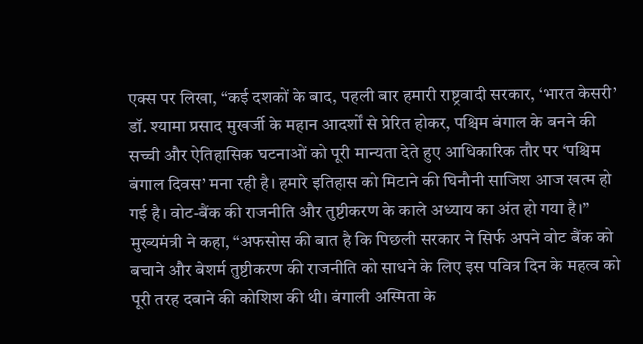एक्स पर लिखा, “कई दशकों के बाद, पहली बार हमारी राष्ट्रवादी सरकार, ‘भारत केसरी’ डॉ. श्यामा प्रसाद मुखर्जी के महान आदर्शों से प्रेरित होकर, पश्चिम बंगाल के बनने की सच्ची और ऐतिहासिक घटनाओं को पूरी मान्यता देते हुए आधिकारिक तौर पर ‘पश्चिम बंगाल दिवस’ मना रही है। हमारे इतिहास को मिटाने की घिनौनी साजिश आज खत्म हो गई है। वोट-बैंक की राजनीति और तुष्टीकरण के काले अध्याय का अंत हो गया है।” मुख्यमंत्री ने कहा, “अफसोस की बात है कि पिछली सरकार ने सिर्फ अपने वोट बैंक को बचाने और बेशर्म तुष्टीकरण की राजनीति को साधने के लिए इस पवित्र दिन के महत्व को पूरी तरह दबाने की कोशिश की थी। बंगाली अस्मिता के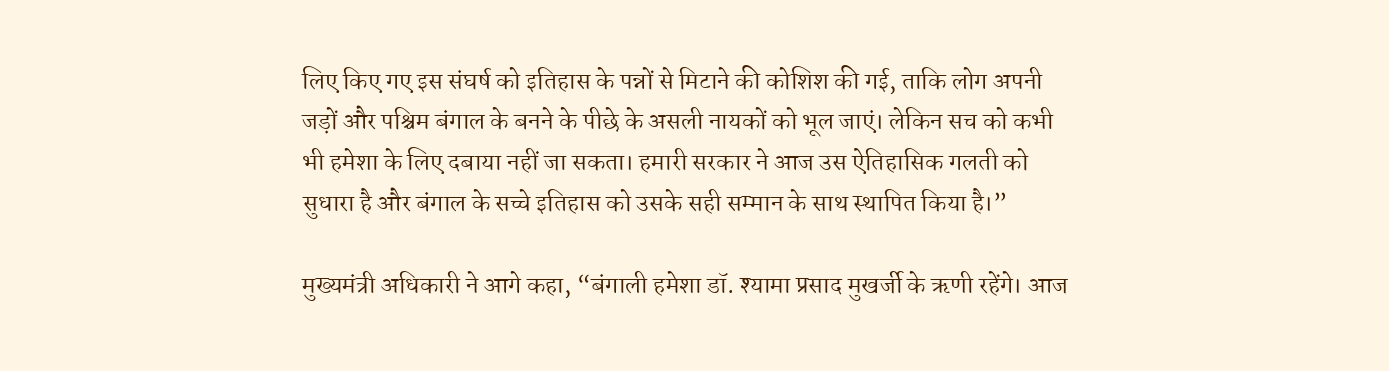लिए किए गए इस संघर्ष को इतिहास के पन्नों से मिटाने की कोशिश की गई, ताकि लोग अपनी जड़ों और पश्चिम बंगाल के बनने के पीछे के असली नायकों को भूल जाएं। लेकिन सच को कभी भी हमेशा के लिए दबाया नहीं जा सकता। हमारी सरकार ने आज उस ऐतिहासिक गलती को सुधारा है और बंगाल के सच्चे इतिहास को उसके सही सम्मान के साथ स्थापित किया है।”

मुख्यमंत्री अधिकारी ने आगे कहा, “बंगाली हमेशा डॉ. श्यामा प्रसाद मुखर्जी के ऋणी रहेंगे। आज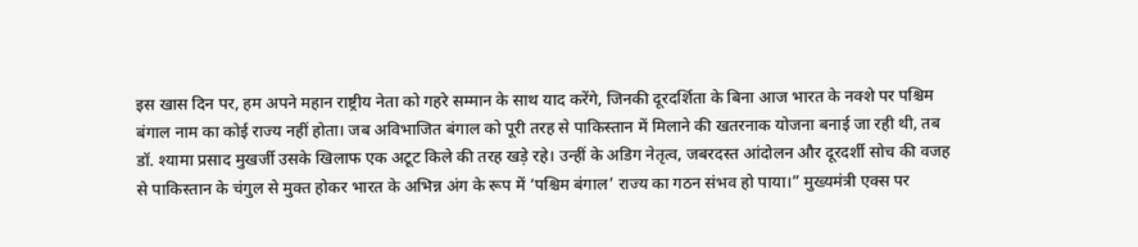इस खास दिन पर, हम अपने महान राष्ट्रीय नेता को गहरे सम्मान के साथ याद करेंगे, जिनकी दूरदर्शिता के बिना आज भारत के नक्शे पर पश्चिम बंगाल नाम का कोई राज्य नहीं होता। जब अविभाजित बंगाल को पूरी तरह से पाकिस्तान में मिलाने की खतरनाक योजना बनाई जा रही थी, तब डॉ. श्यामा प्रसाद मुखर्जी उसके खिलाफ एक अटूट किले की तरह खड़े रहे। उन्हीं के अडिग नेतृत्व, जबरदस्त आंदोलन और दूरदर्शी सोच की वजह से पाकिस्तान के चंगुल से मुक्त होकर भारत के अभिन्न अंग के रूप में ‘पश्चिम बंगाल’ राज्य का गठन संभव हो पाया।” मुख्यमंत्री एक्स पर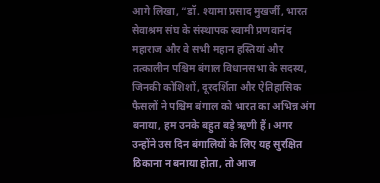आगे लिखा, “डॉ. श्यामा प्रसाद मुखर्जी, भारत सेवाश्रम संघ के संस्थापक स्वामी प्रणवानंद महाराज और वे सभी महान हस्तियां और तत्कालीन पश्चिम बंगाल विधानसभा के सदस्य, जिनकी कोशिशों, दूरदर्शिता और ऐतिहासिक फैसलों ने पश्चिम बंगाल को भारत का अभिन्न अंग बनाया, हम उनके बहुत बड़े ऋणी हैं। अगर उन्होंने उस दिन बंगालियों के लिए यह सुरक्षित ठिकाना न बनाया होता, तो आज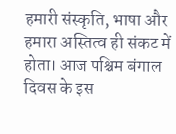हमारी संस्कृति, भाषा और हमारा अस्तित्व ही संकट में होता। आज पश्चिम बंगाल दिवस के इस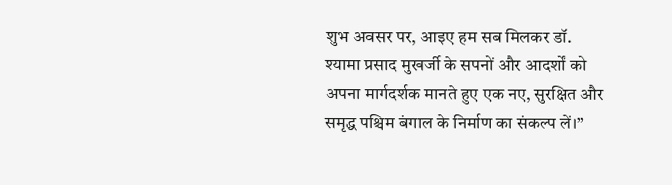शुभ अवसर पर, आइए हम सब मिलकर डॉ. श्यामा प्रसाद मुखर्जी के सपनों और आदर्शों को अपना मार्गदर्शक मानते हुए एक नए, सुरक्षित और समृद्ध पश्चिम बंगाल के निर्माण का संकल्प लें।”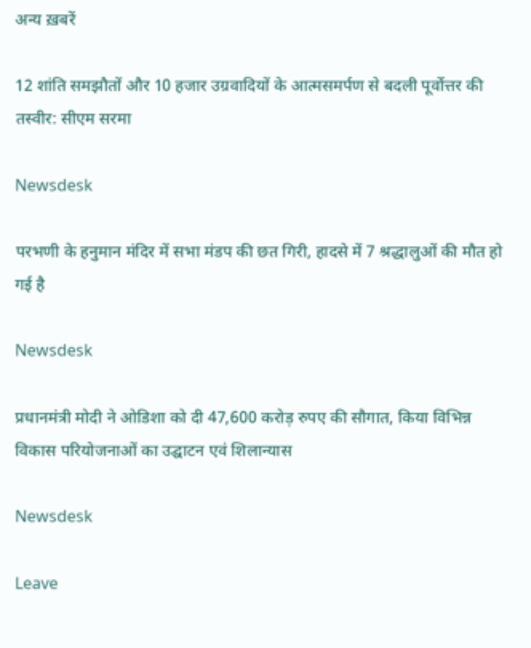अन्य ख़बरें

12 शांति समझौतों और 10 हजार उग्रवादियों के आत्मसमर्पण से बदली पूर्वोत्तर की तस्वीर: सीएम सरमा

Newsdesk

परभणी के हनुमान मंदिर में सभा मंडप की छत गिरी, हादसे में 7 श्रद्धालुओं की मौत हो गई है

Newsdesk

प्रधानमंत्री मोदी ने ओडिशा को दी 47,600 करोड़ रुपए की सौगात, किया विभिन्न विकास परियोजनाओं का उद्घाटन एवं शिलान्यास

Newsdesk

Leave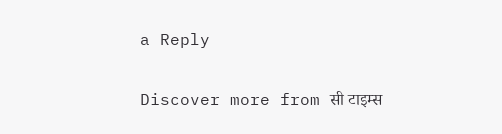a Reply

Discover more from सी टाइम्स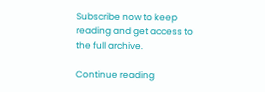Subscribe now to keep reading and get access to the full archive.

Continue reading